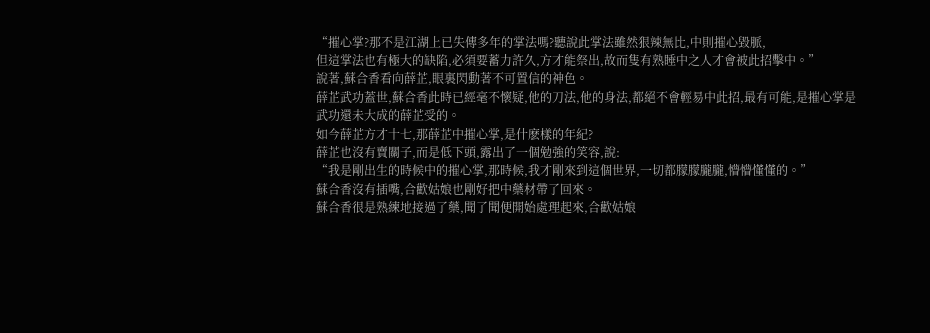“摧心掌?那不是江湖上已失傳多年的掌法嗎?聽說此掌法雖然狠辣無比,中則摧心毀脈,
但這掌法也有極大的缺陷,必須要蓄力許久,方才能祭出,故而隻有熟睡中之人才會被此招擊中。”
說著,蘇合香看向薛芷,眼裏閃動著不可置信的神色。
薛芷武功蓋世,蘇合香此時已經毫不懷疑,他的刀法,他的身法,都絕不會輕易中此招,最有可能,是摧心掌是武功還未大成的薛芷受的。
如今薛芷方才十七,那薛芷中摧心掌,是什麽樣的年紀?
薛芷也沒有賣關子,而是低下頭,露出了一個勉強的笑容,說:
“我是剛出生的時候中的摧心掌,那時候,我才剛來到這個世界,一切都朦朦朧朧,懵懵懂懂的。”
蘇合香沒有插嘴,合歡姑娘也剛好把中藥材帶了回來。
蘇合香很是熟練地接過了藥,聞了聞便開始處理起來,合歡姑娘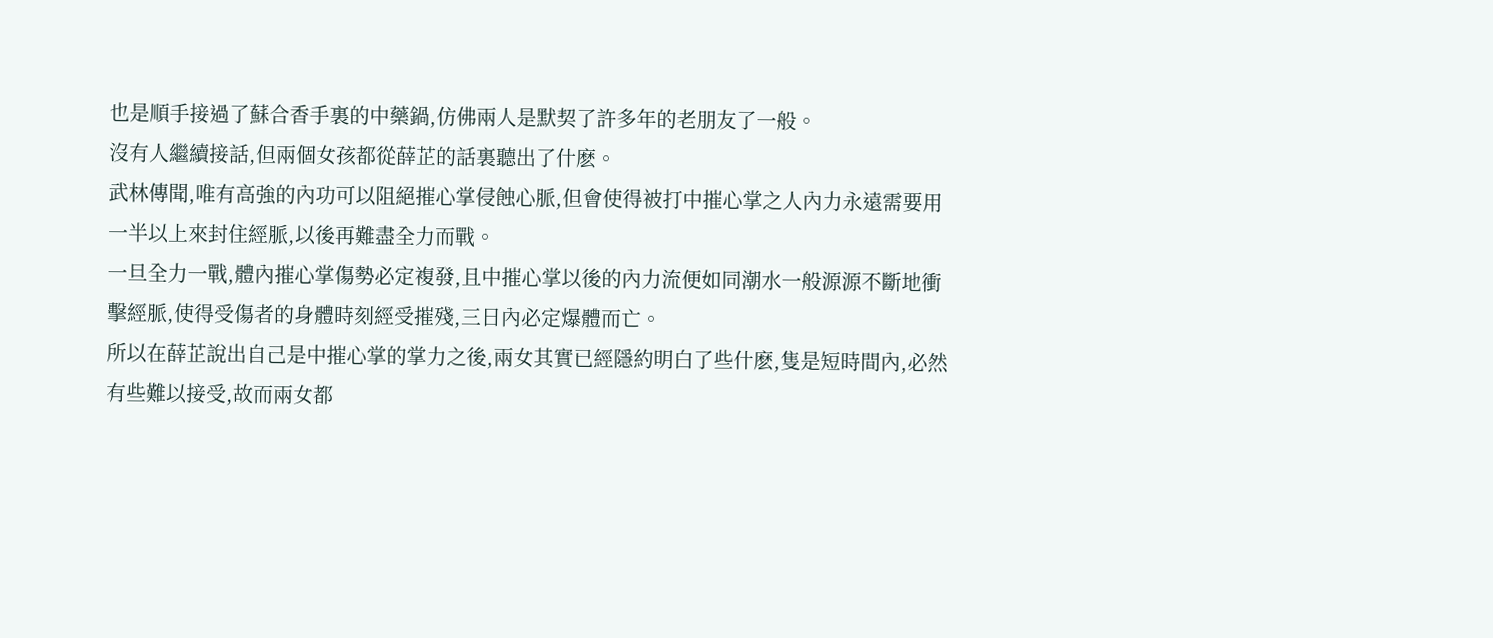也是順手接過了蘇合香手裏的中藥鍋,仿佛兩人是默契了許多年的老朋友了一般。
沒有人繼續接話,但兩個女孩都從薛芷的話裏聽出了什麽。
武林傳聞,唯有高強的內功可以阻絕摧心掌侵蝕心脈,但會使得被打中摧心掌之人內力永遠需要用一半以上來封住經脈,以後再難盡全力而戰。
一旦全力一戰,體內摧心掌傷勢必定複發,且中摧心掌以後的內力流便如同潮水一般源源不斷地衝擊經脈,使得受傷者的身體時刻經受摧殘,三日內必定爆體而亡。
所以在薛芷說出自己是中摧心掌的掌力之後,兩女其實已經隱約明白了些什麽,隻是短時間內,必然有些難以接受,故而兩女都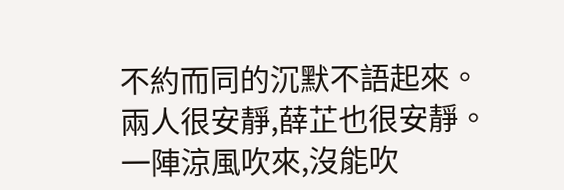不約而同的沉默不語起來。
兩人很安靜,薛芷也很安靜。
一陣涼風吹來,沒能吹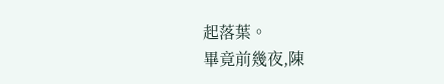起落葉。
畢竟前幾夜,陳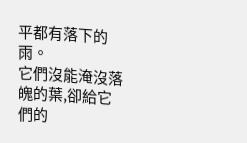平都有落下的雨。
它們沒能淹沒落魄的葉,卻給它們的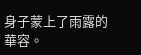身子蒙上了雨露的華容。